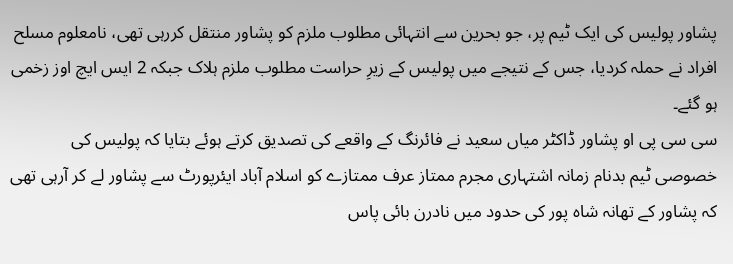پشاور پولیس کی ایک ٹیم پر، جو بحرین سے انتہائی مطلوب ملزم کو پشاور منتقل کررہی تھی، نامعلوم مسلح افراد نے حملہ کردیا، جس کے نتیجے میں پولیس کے زیرِ حراست مطلوب ملزم ہلاک جبکہ 2 ایس ایچ اوز زخمی ہو گئے۔
سی سی پی او پشاور ڈاکٹر میاں سعید نے فائرنگ کے واقعے کی تصدیق کرتے ہوئے بتایا کہ پولیس کی خصوصی ٹیم بدنام زمانہ اشتہاری مجرم ممتاز عرف ممتازے کو اسلام آباد ایئرپورٹ سے پشاور لے کر آرہی تھی کہ پشاور کے تھانہ شاہ پور کی حدود میں نادرن بائی پاس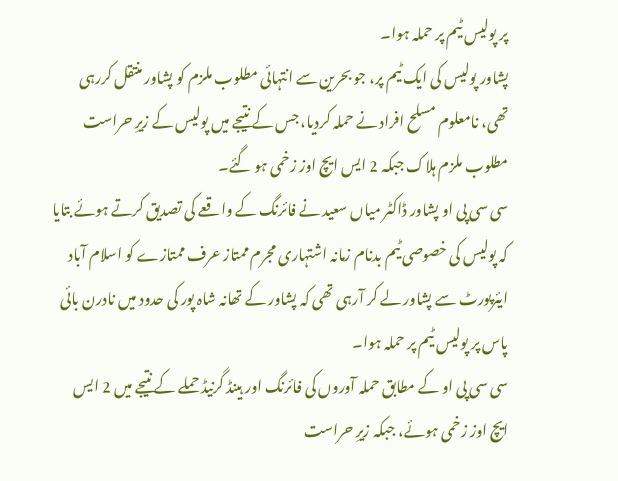پر پولیس ٹیم پر حملہ ہوا۔
پشاور پولیس کی ایک ٹیم پر، جو بحرین سے انتہائی مطلوب ملزم کو پشاور منتقل کررہی تھی، نامعلوم مسلح افراد نے حملہ کردیا، جس کے نتیجے میں پولیس کے زیرِ حراست مطلوب ملزم ہلاک جبکہ 2 ایس ایچ اوز زخمی ہو گئے۔
سی سی پی او پشاور ڈاکٹر میاں سعید نے فائرنگ کے واقعے کی تصدیق کرتے ہوئے بتایا کہ پولیس کی خصوصی ٹیم بدنام زمانہ اشتہاری مجرم ممتاز عرف ممتازے کو اسلام آباد ایئرپورٹ سے پشاور لے کر آرہی تھی کہ پشاور کے تھانہ شاہ پور کی حدود میں نادرن بائی پاس پر پولیس ٹیم پر حملہ ہوا۔
سی سی پی او کے مطابق حملہ آوروں کی فائرنگ اور ہینڈ گرنیڈ حملے کے نتیجے میں 2 ایس ایچ اوز زخمی ہوئے، جبکہ زیرِ حراست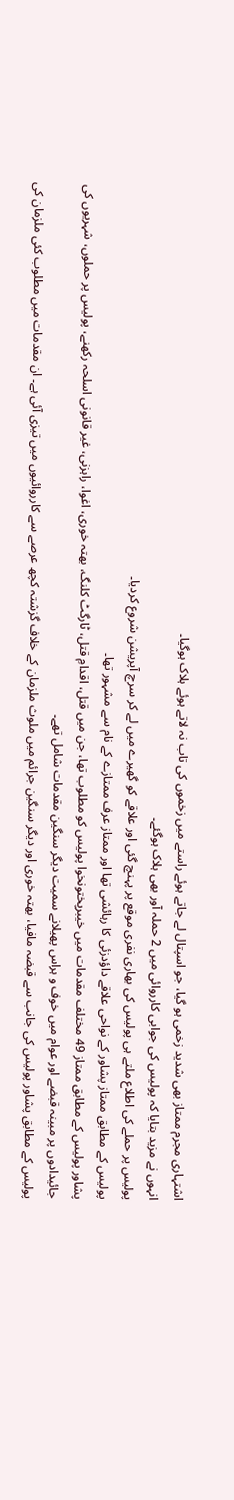اشتہاری مجرم ممتاز بھی شدید زخمی ہو گیا، جو اسپتال لے جاتے ہوئے راستے میں زخموں کی تاب نہ لاتے ہوئے ہلاک ہوگیا۔
انہوں نے مزید بتایا کہ پولیس کی جوابی کارروائی میں 2 حملہ آور بھی ہلاک ہوگئے۔
پولیس پر حملے کی اطلاع ملتے ہی پولیس کی بھاری نفری موقع پر پہنچ گئی اور علاقے کو گھیرے میں لے کر سرچ آپریشن شروع کردیا۔
پولیس کے مطابق ممتاز پشاور کے نواحی علاقے داؤدزئی کا رہائشی تھا اور ممتاز عرف ممتازے کے نام سے مشہور تھا۔
پشاور پولیس کے مطابق ممتاز 49 مختلف مقدمات میں خیبرپختونخوا پولیس کو مطلوب تھا، جن میں قتل، اقدامِ قتل، ٹارگٹ کلنگ، بھتہ خوری، اغوا، راہزنی، غیر قانونی اسلحہ رکھنے، پولیس پر حملوں، شہریوں کی جائیدادوں پر مبینہ قبضے اور عوام میں خوف و ہراس پھیلانے سمیت دیگر سنگین مقدمات شامل تھے۔
پولیس کے مطابق پشاور پولیس کی جانب سے قبضہ مافیا، بھتہ خوری اور دیگر سنگین جرائم میں ملوث ملزمان کے خلاف گزشتہ کچھ عرصے سے کارروائیوں میں تیزی آئی ہے۔ ان مقدمات میں مطلوب کئی ملزمان کی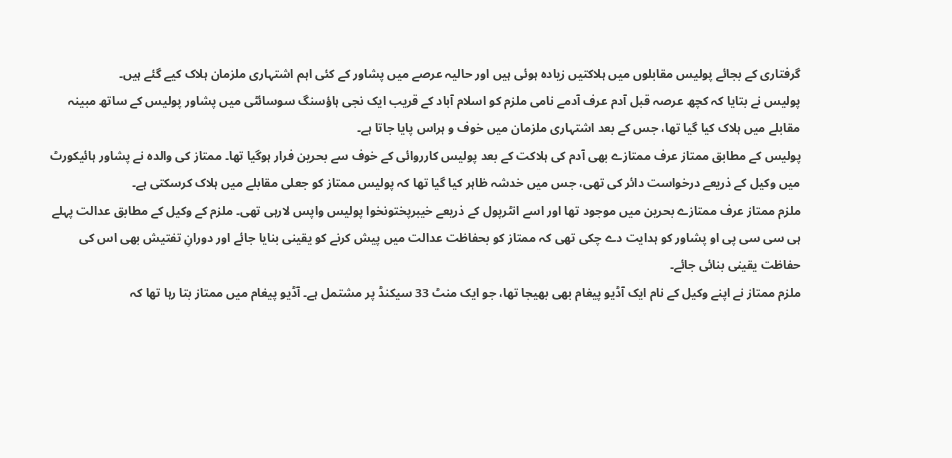گرفتاری کے بجائے پولیس مقابلوں میں ہلاکتیں زیادہ ہوئی ہیں اور حالیہ عرصے میں پشاور کے کئی اہم اشتہاری ملزمان ہلاک کیے گئے ہیں۔
پولیس نے بتایا کہ کچھ عرصہ قبل آدم عرف آدمے نامی ملزم کو اسلام آباد کے قریب ایک نجی ہاؤسنگ سوسائٹی میں پشاور پولیس کے ساتھ مبینہ مقابلے میں ہلاک کیا گیا تھا، جس کے بعد اشتہاری ملزمان میں خوف و ہراس پایا جاتا ہے۔
پولیس کے مطابق ممتاز عرف ممتازے بھی آدم کی ہلاکت کے بعد پولیس کارروائی کے خوف سے بحرین فرار ہوگیا تھا۔ ممتاز کی والدہ نے پشاور ہائیکورٹ میں وکیل کے ذریعے درخواست دائر کی تھی، جس میں خدشہ ظاہر کیا گیا تھا کہ پولیس ممتاز کو جعلی مقابلے میں ہلاک کرسکتی ہے۔
ملزم ممتاز عرف ممتازے بحرین میں موجود تھا اور اسے انٹرپول کے ذریعے خیبرپختونخوا پولیس واپس لارہی تھی۔ ملزم کے وکیل کے مطابق عدالت پہلے ہی سی سی پی او پشاور کو ہدایت دے چکی تھی کہ ممتاز کو بحفاظت عدالت میں پیش کرنے کو یقینی بنایا جائے اور دورانِ تفتیش بھی اس کی حفاظت یقینی بنائی جائے۔
ملزم ممتاز نے اپنے وکیل کے نام ایک آڈیو پیغام بھی بھیجا تھا، جو ایک منٹ 33 سیکنڈ پر مشتمل ہے۔ آڈیو پیغام میں ممتاز بتا رہا تھا کہ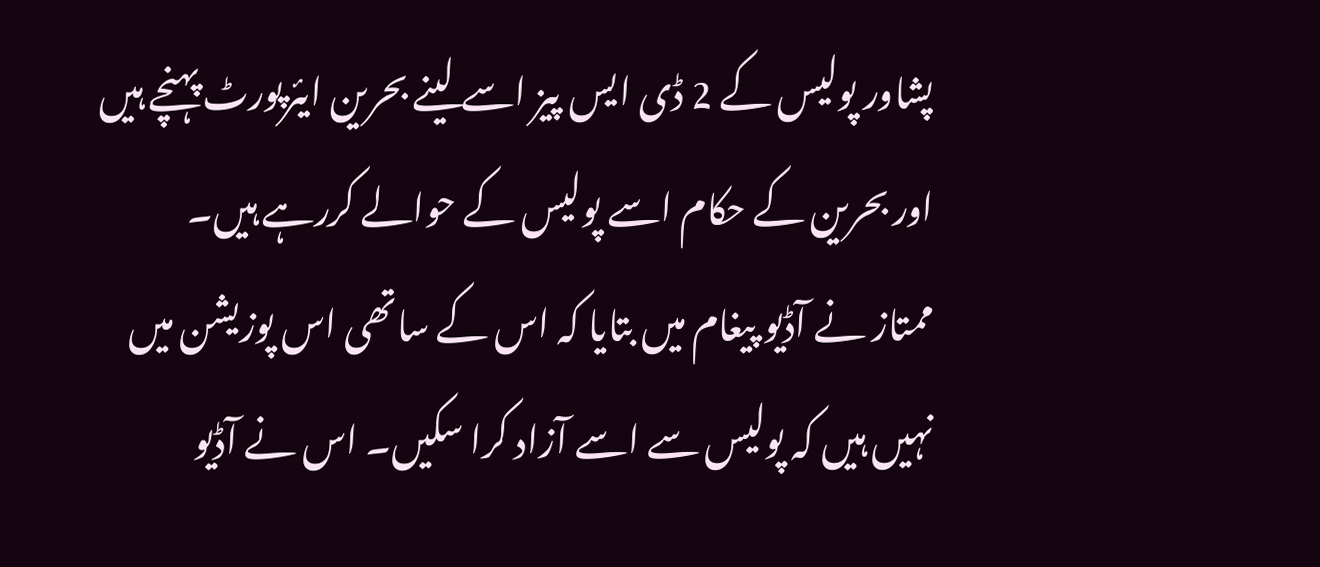پشاور پولیس کے 2 ڈی ایس پیز اسے لینے بحرین ایئرپورٹ پہنچے ہیں اور بحرین کے حکام اسے پولیس کے حوالے کررہے ہیں۔
ممتاز نے آڈیو پیغام میں بتایا کہ اس کے ساتھی اس پوزیشن میں نہیں ہیں کہ پولیس سے اسے آزاد کرا سکیں۔ اس نے آڈیو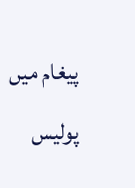پیغام میں پولیس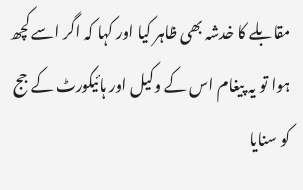مقابلے کا خدشہ بھی ظاہر کیا اور کہا کہ اگر اسے کچھ ہوا تو یہ پیغام اس کے وکیل اور ہائیکورٹ کے جج کو سنایا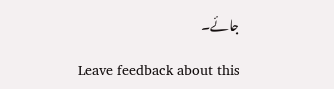جائے۔

Leave feedback about this